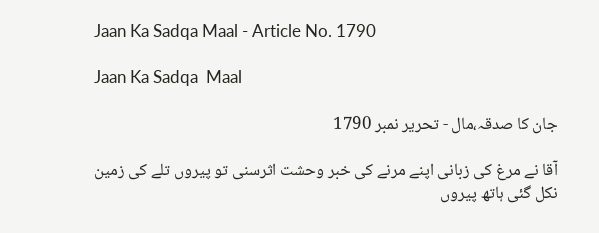Jaan Ka Sadqa Maal - Article No. 1790

Jaan Ka Sadqa  Maal

جان کا صدقہ،مال - تحریر نمبر 1790

آقا نے مرغ کی زبانی اپنے مرنے کی خبر وحشت اثرسنی تو پیروں تلے کی زمین نکل گئی ہاتھ پیروں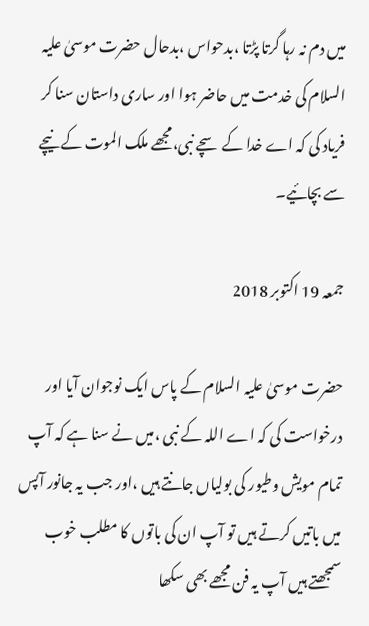میں دم نہ رہا گرتا پڑتا ،بدحواس ،بدحال حضرت موسیٰ علیہ السلام کی خدمت میں حاضر ہوا اور ساری داستان سنا کر فریاد کی کہ اے خدا کے سچے نبی،مجھے ملک الموت کے نیچے سے بچائیے۔

جمعہ 19 اکتوبر 2018

حضرت موسیٰ علیہ السلام کے پاس ایک نوجوان آیا اور درخواست کی کہ اے اللہ کے نبی ،میں نے سنا ہے کہ آپ تمام مویش وطیور کی بولیاں جانتے ہیں ،اور جب یہ جانور آپس میں باتیں کرتے ہیں تو آپ ان کی باتوں کا مطلب خوب سمجھتے ہیں آپ یہ فن مجھے بھی سکھا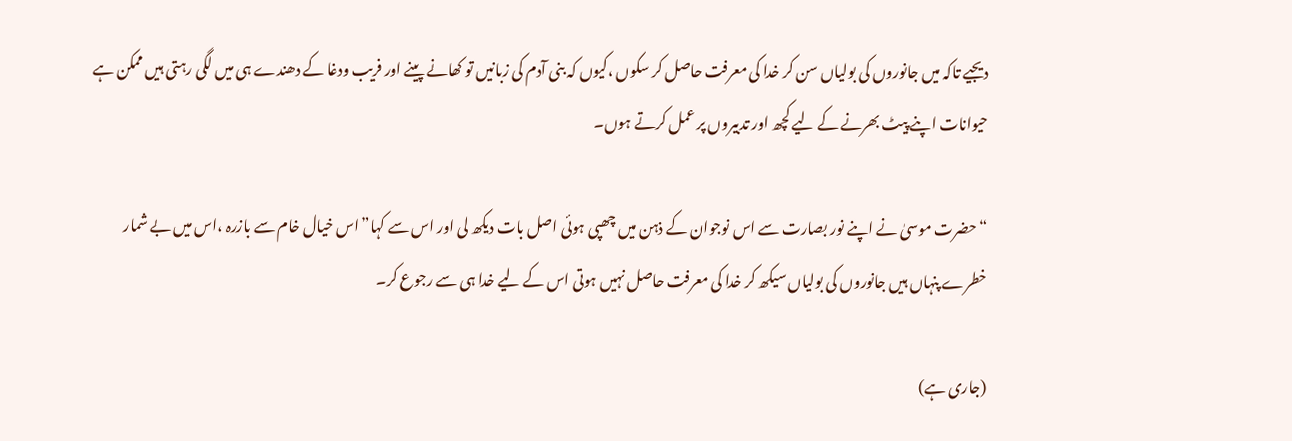دیجیے تاکہ میں جانوروں کی بولیاں سن کر خدا کی معرفت حاصل کر سکوں ،کیوں کہ بنی آدم کی زبانیں تو کھانے پینے اور فریب ودغا کے دھندے ہی میں لگی رہتی ہیں ممکن ہے حیوانات اپنے پیٹ بھرنے کے لیے کچھ اور تدبیروں پر عمل کرتے ہوں۔

“ حضرت موسیٰ نے اپنے نور بصارت سے اس نوجوان کے ذہن میں چھپی ہوئی اصل بات دیکھ لی اور اس سے کہا”اس خیال خام سے بازرہ ،اس میں بے شمار خطرے پنہاں ہیں جانوروں کی بولیاں سیکھ کر خدا کی معرفت حاصل نہیں ہوتی اس کے لیے خدا ہی سے رجوع کر۔

(جاری ہے)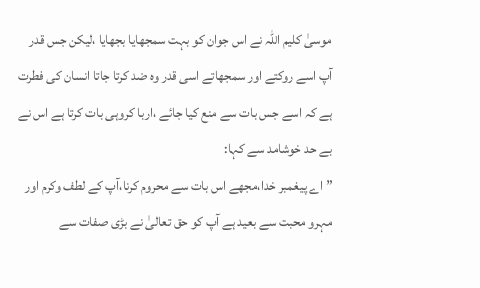موسیٰ کلیم اللہ نے اس جوان کو بہت سمجھایا بجھایا ،لیکن جس قدر آپ اسے روکتے اور سمجھاتے اسی قدر وہ ضد کرتا جاتا انسان کی فطرت ہے کہ اسے جس بات سے منع کیا جائے ،اربا کروہی بات کرتا ہے اس نے بے حد خوشامد سے کہا:
”اے پیغمبر خدا،مجھے اس بات سے محروم کرنا،آپ کے لطف وکرم اور مہرو محبت سے بعید ہے آپ کو حق تعالیٰ نے بڑی صفات سے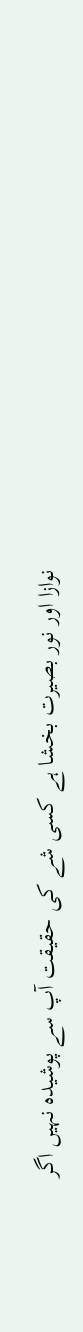نوازا اور نور بصیرت بخشا ہے کسی شے کی حقیقت آپ سے پوشیدہ نہیں اگر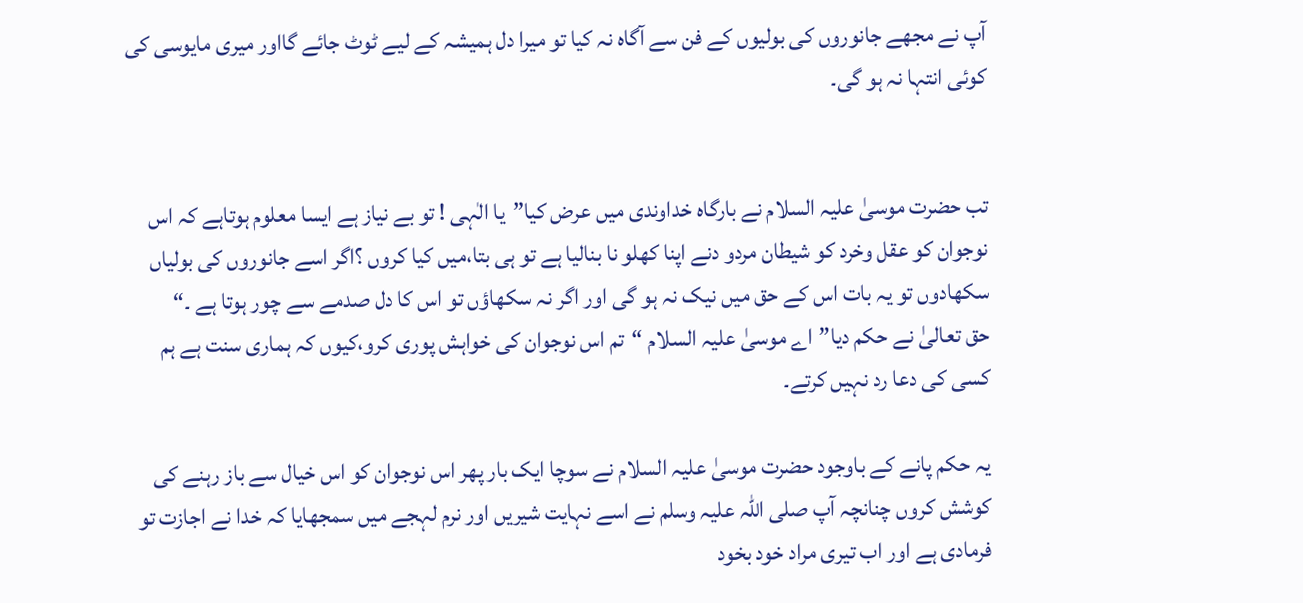آپ نے مجھے جانوروں کی بولیوں کے فن سے آگاہ نہ کیا تو میرا دل ہمیشہ کے لیے ٹوٹ جائے گااور میری مایوسی کی کوئی انتہا نہ ہو گی۔


تب حضرت موسیٰ علیہ السلام نے بارگاہ خداوندی میں عرض کیا”یا الٰہی ! تو بے نیاز ہے ایسا معلوم ہوتاہے کہ اس نوجوان کو عقل وخرد کو شیطان مردو دنے اپنا کھلو نا بنالیا ہے تو ہی بتا،میں کیا کروں ؟اگر اسے جانوروں کی بولیاں سکھادوں تو یہ بات اس کے حق میں نیک نہ ہو گی اور اگر نہ سکھاؤں تو اس کا دل صدمے سے چور ہوتا ہے ۔“
حق تعالیٰ نے حکم دیا”اے موسیٰ علیہ السلام “تم اس نوجوان کی خواہش پوری کرو،کیوں کہ ہماری سنت ہے ہم کسی کی دعا رد نہیں کرتے۔

یہ حکم پانے کے باوجود حضرت موسیٰ علیہ السلام نے سوچا ایک بار پھر اس نوجوان کو اس خیال سے باز رہنے کی کوشش کروں چنانچہ آپ صلی اللہ علیہ وسلم نے اسے نہایت شیریں اور نرم لہجے میں سمجھایا کہ خدا نے اجازت تو فرمادی ہے اور اب تیری مراد خود بخود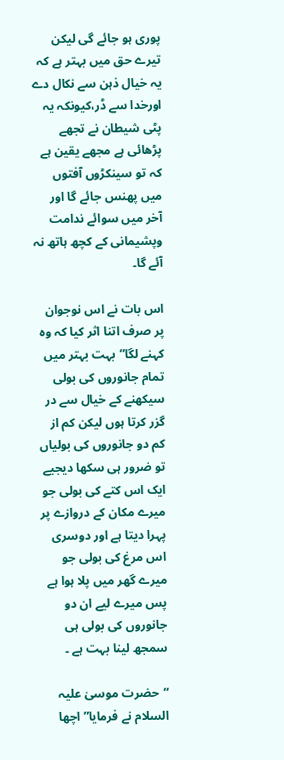پوری ہو جائے گی لیکن تیرے حق میں بہتر ہے کہ یہ خیال ذہن سے نکال دے اورخدا سے ڈر،کیونکہ یہ پٹی شیطان نے تجھے پڑھائی ہے مجھے یقین ہے کہ تو سینکڑوں آفتوں میں پھنس جائے گا اور آخر میں سوائے ندامت وپشیمانی کے کچھ ہاتھ نہ آئے گا۔

اس بات نے اس نوجوان پر صرف اتنا اثر کیا کہ وہ کہنے لگا”بہت بہتر میں تمام جانوروں کی بولی سیکھنے کے خیال سے در گزر کرتا ہوں لیکن کم از کم دو جانوروں کی بولیاں تو ضرور ہی سکھا دیجیے ایک اس کتے کی بولی جو میرے مکان کے دروازے پر پہرا دیتا ہے اور دوسری اس مرغ کی بولی جو میرے گھر میں پلا ہوا ہے پس میرے لیے ان دو جانوروں کی بولی ہی سمجھ لینا بہت ہے ۔

“حضرت موسیٰ علیہ السلام نے فرمایا”اچھا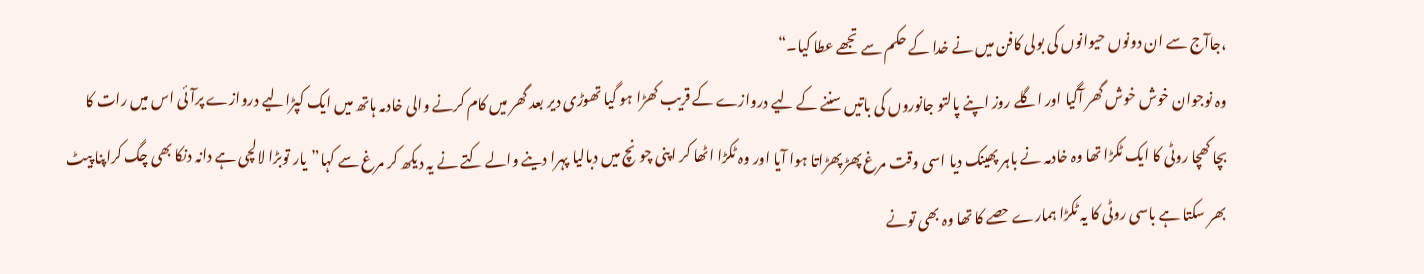،جاآج سے ان دونوں حیوانوں کی بولی کافن میں نے خدا کے حکم سے تجھے عطا کیا۔“
وہ نوجوان خوش خوش گھر آگیا اور اگلے روز اپنے پالتو جانوروں کی باتیں سننے کے لیے دروازے کے قریب کھڑا ہو گیا تھوڑی دیر بعد گھر میں کام کرنے والی خادمہ ہاتھ میں ایک کپڑالیے دروازے پرآئی اس میں رات کا بچا کھچا روٹی کا ایک ٹکڑا تھا وہ خادمہ نے باہر پھینک دیا اسی وقت مرغ پھڑ پھڑاتا ہوا آیا اور وہ ٹکڑا اٹھا کر اپنی چونچ میں دبالیا پہرا دینے والے کتے نے یہ دیکھ کر مرغ سے کہا”یار توبڑا لالچی ہے دانہ دنکا بھی چگ کراپنا پیٹ بھر سکتا ہے باسی روٹی کا یہ ٹکڑا ہمارے حصے کا تھا وہ بھی تونے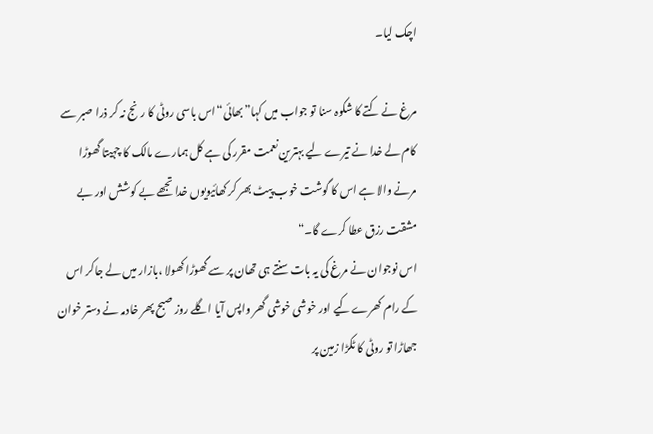اچک لیا۔

مرغ نے کتے کا شکوہ سنا تو جواب میں کہا”بھائی“اس باسی روٹی کا رنج نہ کر ذرا صبر سے کام لے خدا نے تیرے لیے بہترین نعمت مقرر کی ہے کل ہمارے مالک کا چہیتا گھوڑا مرنے والا ہے اس کا گوشت خوب پیٹ بھر کر کھائیویوں خدا تجھے بے کوشش اور بے مشقت رزق عطا کرے گا۔“
اس نوجوان نے مرغ کی یہ بات سنتے ہی تھان پر سے گھوڑا کھولا ،بازار میں لے جاکر اس کے رام کھرے کیے اور خوشی خوشی گھر واپس آیا اگلے روز صبح پھر خادمہ نے دستر خوان جھاڑا تو روٹی کا ٹکڑا زمین پر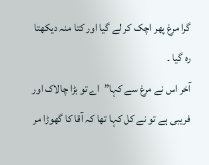گرا مرغ پھر اچک کر لے گیا اور کتا منہ دیکھتا رہ گیا ۔
آخر اس نے مرغ سے کہا”اے تو بڑا چالاک اور فریبی ہے تو نے کل کہا تھا کہ آقا کا گھوڑا مر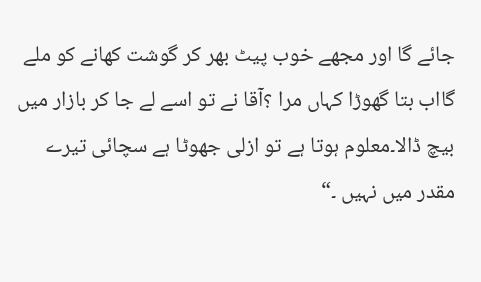جائے گا اور مجھے خوب پیٹ بھر کر گوشت کھانے کو ملے گااب بتا گھوڑا کہاں مرا ؟آقا نے تو اسے لے جا کر بازار میں بیچ ڈالا۔معلوم ہوتا ہے تو ازلی جھوٹا ہے سچائی تیرے مقدر میں نہیں ۔“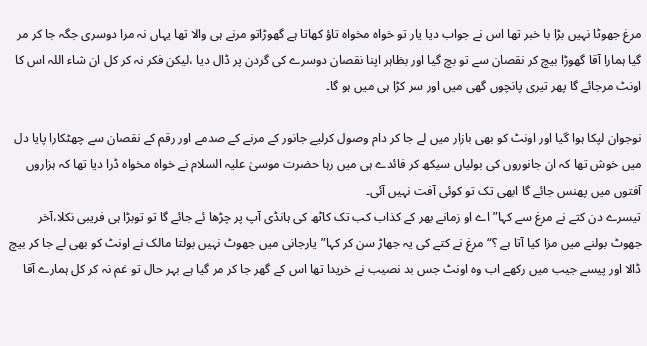مرغ جھوٹا نہیں بڑا با خبر تھا اس نے جواب دیا یار تو خواہ مخواہ تاؤ کھاتا ہے گھوڑاتو مرنے ہی والا تھا یہاں نہ مرا دوسری جگہ جا کر مر گیا ہمارا آقا گھوڑا بیچ کر نقصان سے تو بچ گیا اور بظاہر اپنا نقصان دوسرے کی گردن پر ڈال دیا ،لیکن فکر نہ کر کل ان شاء اللہ اس کا اونٹ مرجائے گا پھر تیری پانچوں گھی میں اور سر کڑا ہی میں ہو گا۔

نوجوان لپکا ہوا گیا اور اونٹ کو بھی بازار میں لے جا کر دام وصول کرلیے جانور کے مرنے کے صدمے اور رقم کے نقصان سے چھٹکارا پایا دل میں خوش تھا کہ ان جانوروں کی بولیاں سیکھ کر فائدے ہی میں رہا حضرت موسیٰ علیہ السلام نے خواہ مخواہ ڈرا دیا تھا کہ ہزاروں آفتوں میں پھنس جائے گا ابھی تک تو کوئی آفت نہیں آئی۔
تیسرے دن کتے نے مرغ سے کہا”اے او زمانے بھر کے کذاب کب تک کاٹھ کی ہانڈی آپ پر چڑھا ئے جائے گا تو توبڑا ہی فریبی نکلا،آخر جھوٹ بولنے میں مزا کیا آتا ہے ؟“مرغ نے کتے کی یہ جھاڑ سن کر کہا”یارجانی میں جھوٹ نہیں بولتا مالک نے اونٹ کو بھی لے جا کر بیچ ڈالا اور پیسے جیب میں رکھے اب وہ اونٹ جس بد نصیب نے خریدا تھا اس کے گھر جا کر مر گیا ہے بہر حال تو غم نہ کر کل ہمارے آقا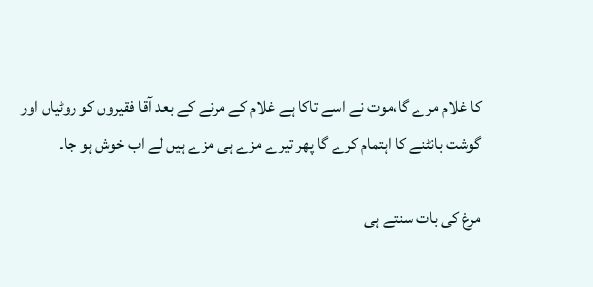کا غلام مرے گا،موت نے اسے تاکا ہے غلام کے مرنے کے بعد آقا فقیروں کو روٹیاں اور گوشت بانٹنے کا اہتمام کرے گا پھر تیرے مزے ہی مزے ہیں لے اب خوش ہو جا۔

مرغ کی بات سنتے ہی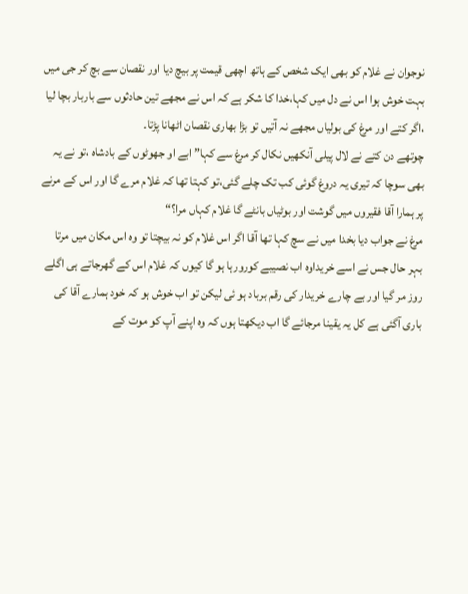نوجوان نے غلام کو بھی ایک شخص کے ہاتھ اچھی قیمت پر بیچ دیا اور نقصان سے بچ کر جی میں بہت خوش ہوا اس نے دل میں کہا،خدا کا شکر ہے کہ اس نے مجھے تین حادثوں سے باربار بچا لیا ،اگر کتے اور مرغ کی بولیاں مجھے نہ آتیں تو بڑا بھاری نقصان اٹھانا پڑتا۔
چوتھے دن کتے نے لال پیلی آنکھیں نکال کر مرغ سے کہا”ابے او جھوٹوں کے بادشاہ ،تو نے یہ بھی سوچا کہ تیری یہ دروغ گوئی کب تک چلے گئی،تو کہتا تھا کہ غلام مرے گا اور اس کے مرنے پر ہمارا آقا فقیروں میں گوشت اور بوٹیاں بانٹے گا غلام کہاں مرا؟“
مرغ نے جواب دیا بخدا میں نے سچ کہا تھا آقا اگر اس غلام کو نہ بیچتا تو وہ اس مکان میں مرتا بہر حال جس نے اسے خریداوہ اب نصیبے کورورہا ہو گا کیوں کہ غلام اس کے گھرجاتے ہی اگلے روز مر گیا اور بے چارے خریدار کی رقم برباد ہو ئی لیکن تو اب خوش ہو کہ خود ہمارے آقا کی باری آگئی ہے کل یہ یقینا مرجائے گا اب دیکھتا ہوں کہ وہ اپنے آپ کو موت کے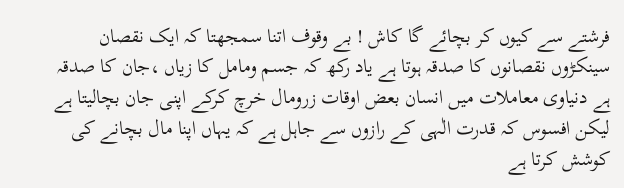فرشتے سے کیوں کر بچائے گا کاش ! بے وقوف اتنا سمجھتا کہ ایک نقصان سینکڑوں نقصانوں کا صدقہ ہوتا ہے یاد رکھ کہ جسم ومامل کا زیاں ،جان کا صدقہ ہے دنیاوی معاملات میں انسان بعض اوقات زرومال خرچ کرکے اپنی جان بچالیتا ہے لیکن افسوس کہ قدرت الٰہی کے رازوں سے جاہل ہے کہ یہاں اپنا مال بچانے کی کوشش کرتا ہے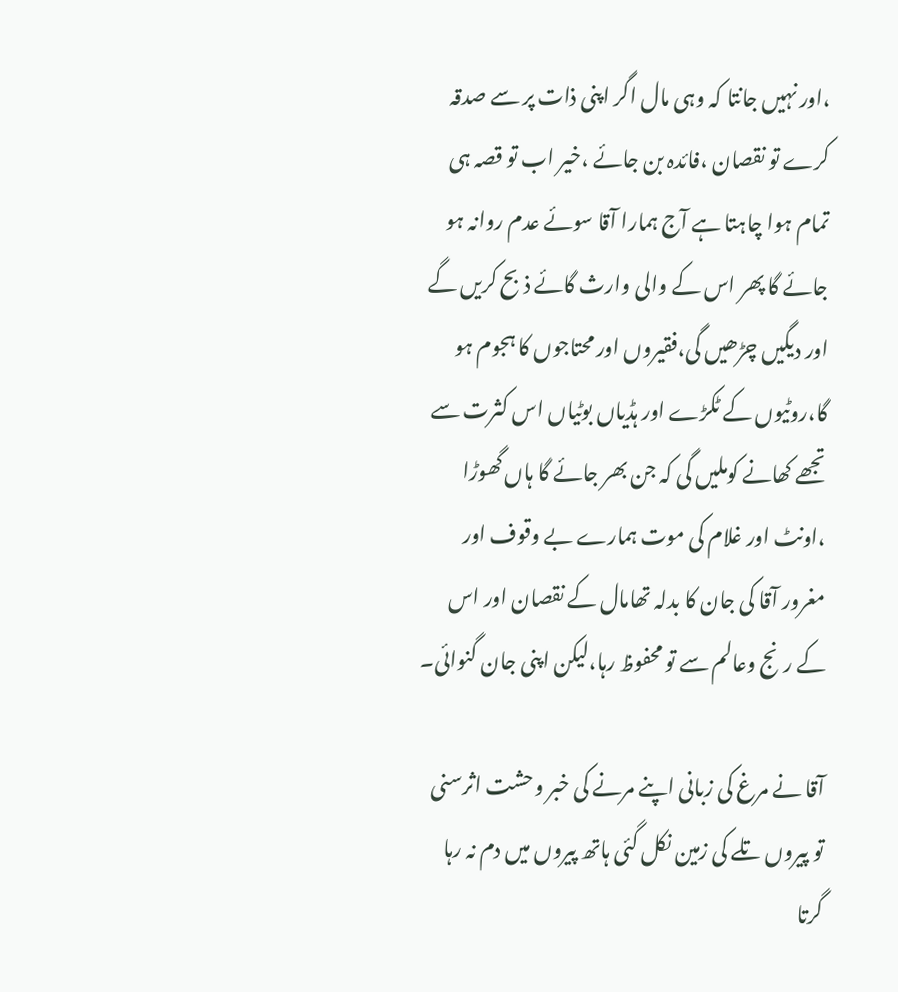،اور نہیں جانتا کہ وہی مال اگر اپنی ذات پر سے صدقہ کرے تو نقصان ،فائدہ بن جائے ،خیر اب تو قصہ ہی تمام ہوا چاہتا ہے آج ہمارا آقا سوئے عدم روانہ ہو جائے گا پھر اس کے والی وارث گائے ذبح کریں گے اور دیگیں چڑھیں گی،فقیروں اور محتاجوں کا ہجوم ہو گا،روٹیوں کے ٹکڑے اور ہڈیاں بوٹیاں اس کثرت سے تجھے کھانے کوملیں گی کہ جن بھر جائے گا ہاں گھوڑا ،اونٹ اور غلام کی موت ہمارے بے وقوف اور مغرور آقا کی جان کا بدلہ تھامال کے نقصان اور اس کے رنج وعالم سے تو محفوظ رہا،لیکن اپنی جان گنوائی۔

آقا نے مرغ کی زبانی اپنے مرنے کی خبر وحشت اثرسنی تو پیروں تلے کی زمین نکل گئی ہاتھ پیروں میں دم نہ رہا گرتا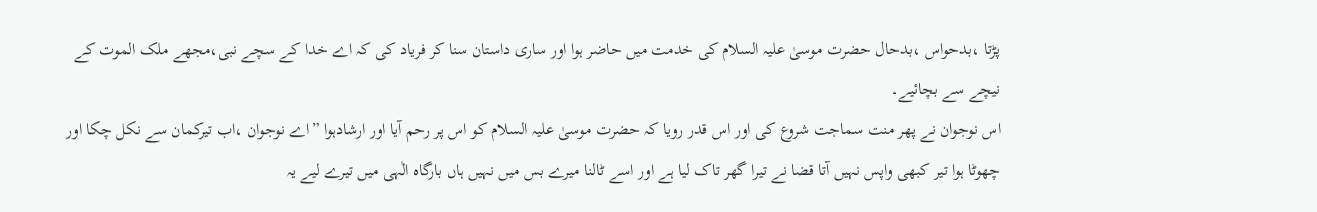پڑتا ،بدحواس ،بدحال حضرت موسیٰ علیہ السلام کی خدمت میں حاضر ہوا اور ساری داستان سنا کر فریاد کی کہ اے خدا کے سچے نبی،مجھے ملک الموت کے نیچے سے بچائیے۔
اس نوجوان نے پھر منت سماجت شروع کی اور اس قدر رویا کہ حضرت موسیٰ علیہ السلام کو اس پر رحم آیا اور ارشادہوا ”اے نوجوان ،اب تیرکمان سے نکل چکا اور چھوٹا ہوا تیر کبھی واپس نہیں آتا قضا نے تیرا گھر تاک لیا ہے اور اسے ٹالنا میرے بس میں نہیں ہاں بارگاہ الٰہی میں تیرے لیے یہ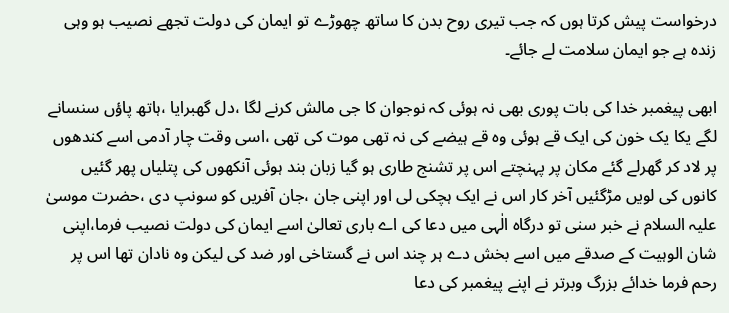درخواست پیش کرتا ہوں کہ جب تیری روح بدن کا ساتھ چھوڑے تو ایمان کی دولت تجھے نصیب ہو وہی زندہ ہے جو ایمان سلامت لے جائے۔

ابھی پیغمبر خدا کی بات پوری بھی نہ ہوئی کہ نوجوان کا جی مالش کرنے لگا ،دل گھبرایا ،ہاتھ پاؤں سنسانے لگے یکا یک خون کی ایک قے ہوئی وہ قے ہیضے کی نہ تھی موت کی تھی ،اسی وقت چار آدمی اسے کندھوں پر لاد کر گھرلے گئے مکان پر پہنچتے اس پر تشنج طاری ہو گیا زبان بند ہوئی آنکھوں کی پتلیاں پھر گئیں کانوں کی لویں مڑگئیں آخر کار اس نے ایک ہچکی لی اور اپنی جان ،جان آفریں کو سونپ دی ،حضرت موسیٰ علیہ السلام نے خبر سنی تو درگاہ الٰہی میں دعا کی اے باری تعالیٰ اسے ایمان کی دولت نصیب فرما،اپنی شان الوہیت کے صدقے میں اسے بخش دے ہر چند اس نے گستاخی اور ضد کی لیکن وہ نادان تھا اس پر رحم فرما خدائے بزرگ وبرتر نے اپنے پیغمبر کی دعا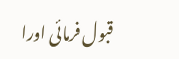قبول فرمائی اورا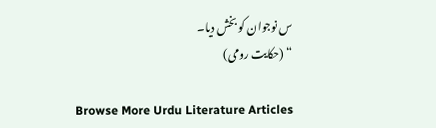س نوجوان کو بخش دیا۔
“ (حکایت رومی)

Browse More Urdu Literature Articles